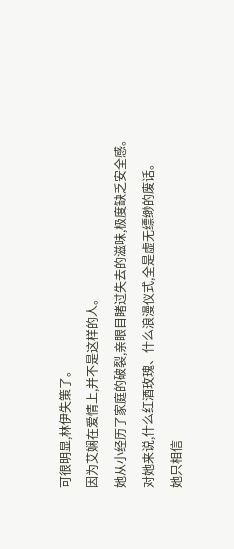可很明显,林伊失策了。
因为艾娴在爱情上,并不是这样的人。
她从小经历了家庭的破裂,亲眼目睹过失去的滋味,极度缺乏安全感。
对她来说,什么红酒玫瑰、什么浪漫仪式,全是虚无缥缈的废话。
她只相信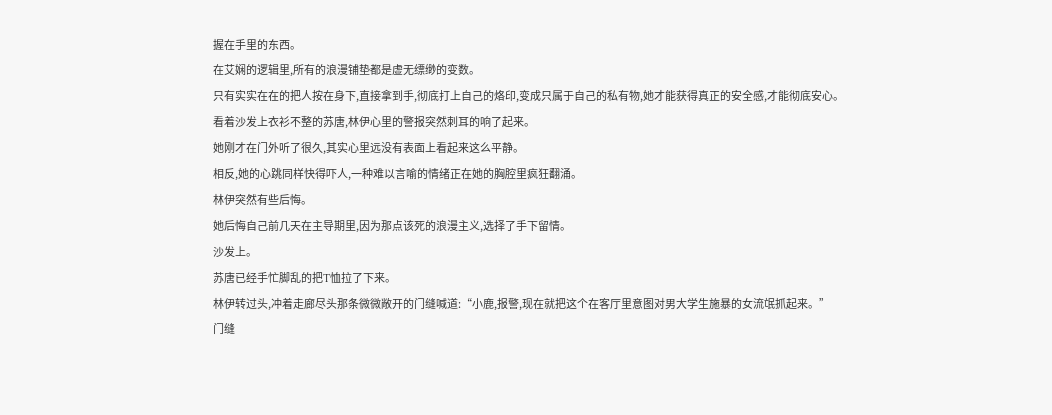握在手里的东西。
在艾娴的逻辑里,所有的浪漫铺垫都是虚无缥缈的变数。
只有实实在在的把人按在身下,直接拿到手,彻底打上自己的烙印,变成只属于自己的私有物,她才能获得真正的安全感,才能彻底安心。
看着沙发上衣衫不整的苏唐,林伊心里的警报突然刺耳的响了起来。
她刚才在门外听了很久,其实心里远没有表面上看起来这么平静。
相反,她的心跳同样快得吓人,一种难以言喻的情绪正在她的胸腔里疯狂翻涌。
林伊突然有些后悔。
她后悔自己前几天在主导期里,因为那点该死的浪漫主义,选择了手下留情。
沙发上。
苏唐已经手忙脚乱的把T恤拉了下来。
林伊转过头,冲着走廊尽头那条微微敞开的门缝喊道:“小鹿,报警,现在就把这个在客厅里意图对男大学生施暴的女流氓抓起来。”
门缝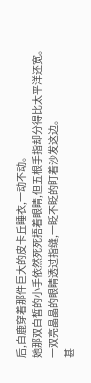后,白鹿穿着那件巨大的皮卡丘睡衣,一动不动。
她那双白皙的小手依然死死捂着眼睛,但五根手指却分得比太平洋还宽。
一双亮晶晶的眼睛透过指缝,一眨不眨的盯着沙发这边。
甚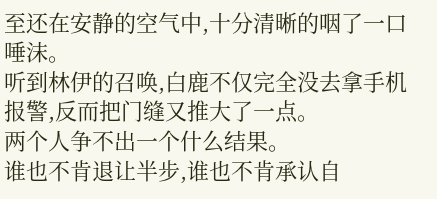至还在安静的空气中,十分清晰的咽了一口唾沫。
听到林伊的召唤,白鹿不仅完全没去拿手机报警,反而把门缝又推大了一点。
两个人争不出一个什么结果。
谁也不肯退让半步,谁也不肯承认自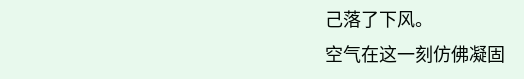己落了下风。
空气在这一刻仿佛凝固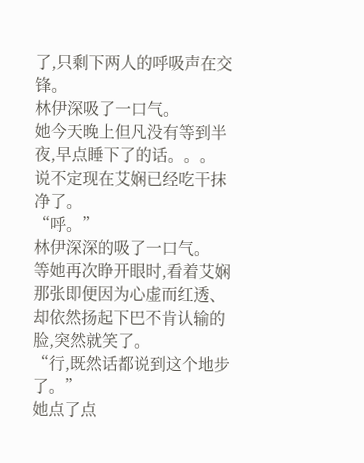了,只剩下两人的呼吸声在交锋。
林伊深吸了一口气。
她今天晚上但凡没有等到半夜,早点睡下了的话。。。
说不定现在艾娴已经吃干抹净了。
“呼。”
林伊深深的吸了一口气。
等她再次睁开眼时,看着艾娴那张即便因为心虚而红透、却依然扬起下巴不肯认输的脸,突然就笑了。
“行,既然话都说到这个地步了。”
她点了点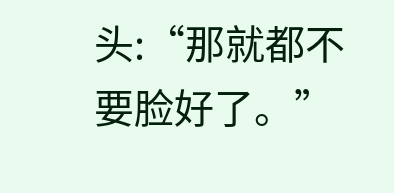头:“那就都不要脸好了。”